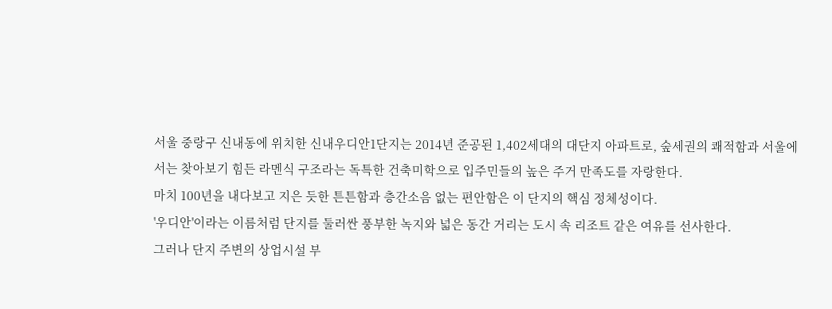서울 중랑구 신내동에 위치한 신내우디안1단지는 2014년 준공된 1,402세대의 대단지 아파트로, 숲세권의 쾌적함과 서울에서는 찾아보기 힘든 라멘식 구조라는 독특한 건축미학으로 입주민들의 높은 주거 만족도를 자랑한다.
마치 100년을 내다보고 지은 듯한 튼튼함과 층간소음 없는 편안함은 이 단지의 핵심 정체성이다.
'우디안'이라는 이름처럼 단지를 둘러싼 풍부한 녹지와 넓은 동간 거리는 도시 속 리조트 같은 여유를 선사한다.
그러나 단지 주변의 상업시설 부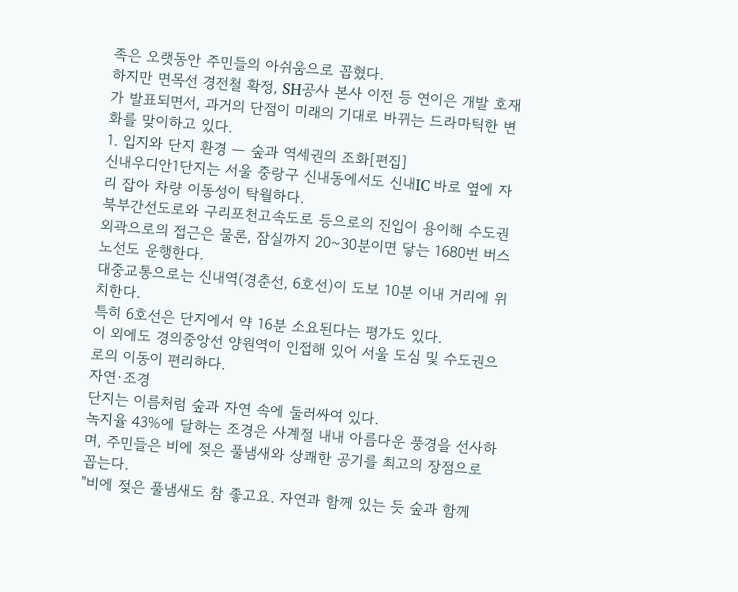족은 오랫동안 주민들의 아쉬움으로 꼽혔다.
하지만 면목선 경전철 확정, SH공사 본사 이전 등 연이은 개발 호재가 발표되면서, 과거의 단점이 미래의 기대로 바뀌는 드라마틱한 변화를 맞이하고 있다.
1. 입지와 단지 환경 — 숲과 역세권의 조화[편집]
신내우디안1단지는 서울 중랑구 신내동에서도 신내IC 바로 옆에 자리 잡아 차량 이동성이 탁월하다.
북부간선도로와 구리포천고속도로 등으로의 진입이 용이해 수도권 외곽으로의 접근은 물론, 잠실까지 20~30분이면 닿는 1680번 버스 노선도 운행한다.
대중교통으로는 신내역(경춘선, 6호선)이 도보 10분 이내 거리에 위치한다.
특히 6호선은 단지에서 약 16분 소요된다는 평가도 있다.
이 외에도 경의중앙선 양원역이 인접해 있어 서울 도심 및 수도권으로의 이동이 편리하다.
자연·조경
단지는 이름처럼 숲과 자연 속에 둘러싸여 있다.
녹지율 43%에 달하는 조경은 사계절 내내 아름다운 풍경을 선사하며, 주민들은 비에 젖은 풀냄새와 상쾌한 공기를 최고의 장점으로 꼽는다.
"비에 젖은 풀냄새도 참 좋고요. 자연과 함께 있는 듯 숲과 함께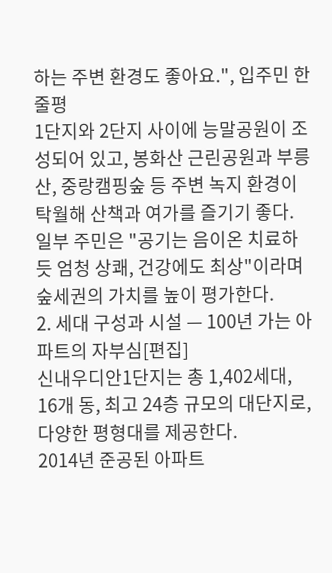하는 주변 환경도 좋아요.", 입주민 한줄평
1단지와 2단지 사이에 능말공원이 조성되어 있고, 봉화산 근린공원과 부릉산, 중랑캠핑숲 등 주변 녹지 환경이 탁월해 산책과 여가를 즐기기 좋다.
일부 주민은 "공기는 음이온 치료하듯 엄청 상쾌, 건강에도 최상"이라며 숲세권의 가치를 높이 평가한다.
2. 세대 구성과 시설 — 100년 가는 아파트의 자부심[편집]
신내우디안1단지는 총 1,402세대, 16개 동, 최고 24층 규모의 대단지로, 다양한 평형대를 제공한다.
2014년 준공된 아파트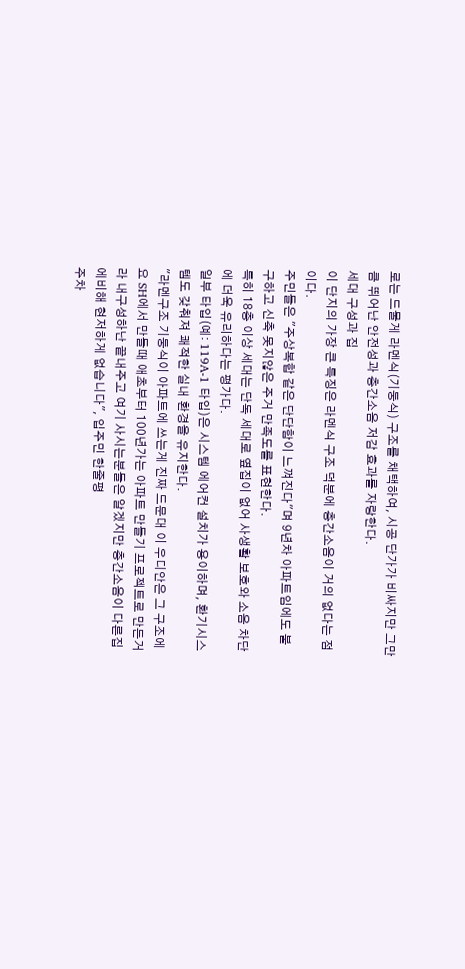로는 드물게 라멘식(기둥식) 구조를 채택하여, 시공 단가가 비싸지만 그만큼 뛰어난 안전성과 층간소음 저감 효과를 자랑한다.
세대 구성과 집
이 단지의 가장 큰 특징은 라멘식 구조 덕분에 층간소음이 거의 없다는 점이다.
주민들은 "주상복합 같은 단단함이 느껴진다"며 9년차 아파트임에도 불구하고 신축 못지않은 주거 만족도를 표현한다.
특히 18층 이상 세대는 단독 세대로 옆집이 없어 사생활 보호와 소음 차단에 더욱 유리하다는 평가다.
일부 타입(예: 119A-1 타입)은 시스템 에어컨 설치가 용이하며, 환기시스템도 갖춰져 쾌적한 실내 환경을 유지한다.
"라멘구조 기둥식이 아파트에 쓰는게 진짜 드문대 이 우디안은 그 구조에요 SH에서 만들때 애초부터 100년가는 아파트 만들기 프로젝트로 만든거라 내구성하난 끝내주고 여기 사시는분들은 알겠지만 층간소음이 다른집에비해 현저하게 없습니다", 입주민 한줄평
주차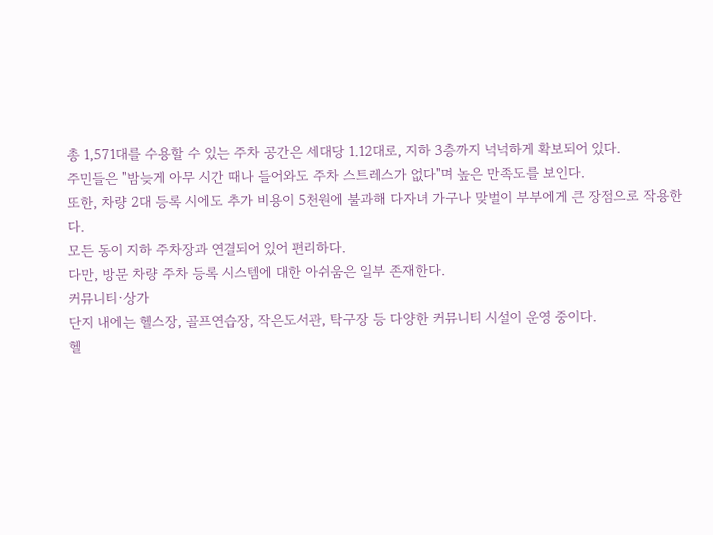총 1,571대를 수용할 수 있는 주차 공간은 세대당 1.12대로, 지하 3층까지 넉넉하게 확보되어 있다.
주민들은 "밤늦게 아무 시간 때나 들어와도 주차 스트레스가 없다"며 높은 만족도를 보인다.
또한, 차량 2대 등록 시에도 추가 비용이 5천원에 불과해 다자녀 가구나 맞벌이 부부에게 큰 장점으로 작용한다.
모든 동이 지하 주차장과 연결되어 있어 편리하다.
다만, 방문 차량 주차 등록 시스템에 대한 아쉬움은 일부 존재한다.
커뮤니티·상가
단지 내에는 헬스장, 골프연습장, 작은도서관, 탁구장 등 다양한 커뮤니티 시설이 운영 중이다.
헬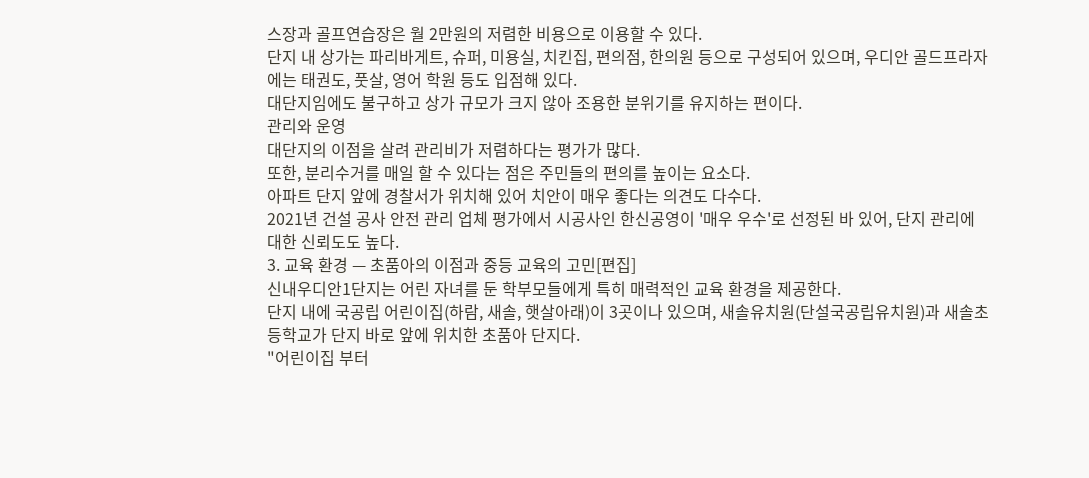스장과 골프연습장은 월 2만원의 저렴한 비용으로 이용할 수 있다.
단지 내 상가는 파리바게트, 슈퍼, 미용실, 치킨집, 편의점, 한의원 등으로 구성되어 있으며, 우디안 골드프라자에는 태권도, 풋살, 영어 학원 등도 입점해 있다.
대단지임에도 불구하고 상가 규모가 크지 않아 조용한 분위기를 유지하는 편이다.
관리와 운영
대단지의 이점을 살려 관리비가 저렴하다는 평가가 많다.
또한, 분리수거를 매일 할 수 있다는 점은 주민들의 편의를 높이는 요소다.
아파트 단지 앞에 경찰서가 위치해 있어 치안이 매우 좋다는 의견도 다수다.
2021년 건설 공사 안전 관리 업체 평가에서 시공사인 한신공영이 '매우 우수'로 선정된 바 있어, 단지 관리에 대한 신뢰도도 높다.
3. 교육 환경 — 초품아의 이점과 중등 교육의 고민[편집]
신내우디안1단지는 어린 자녀를 둔 학부모들에게 특히 매력적인 교육 환경을 제공한다.
단지 내에 국공립 어린이집(하람, 새솔, 햇살아래)이 3곳이나 있으며, 새솔유치원(단설국공립유치원)과 새솔초등학교가 단지 바로 앞에 위치한 초품아 단지다.
"어린이집 부터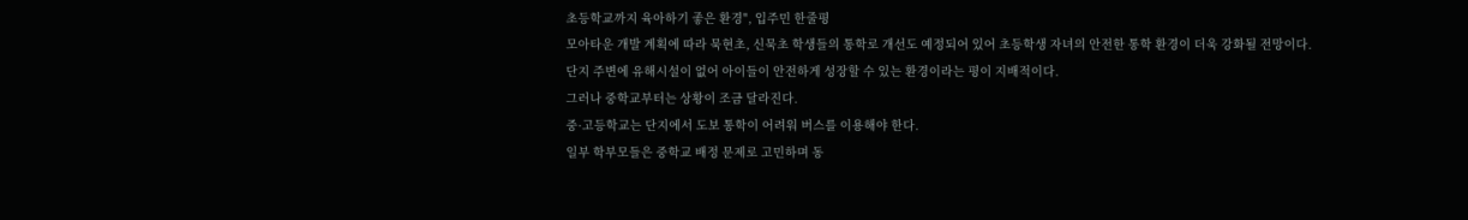초등학교까지 육아하기 좋은 환경", 입주민 한줄평
모아타운 개발 계획에 따라 묵현초, 신묵초 학생들의 통학로 개선도 예정되어 있어 초등학생 자녀의 안전한 통학 환경이 더욱 강화될 전망이다.
단지 주변에 유해시설이 없어 아이들이 안전하게 성장할 수 있는 환경이라는 평이 지배적이다.
그러나 중학교부터는 상황이 조금 달라진다.
중·고등학교는 단지에서 도보 통학이 어려워 버스를 이용해야 한다.
일부 학부모들은 중학교 배정 문제로 고민하며 동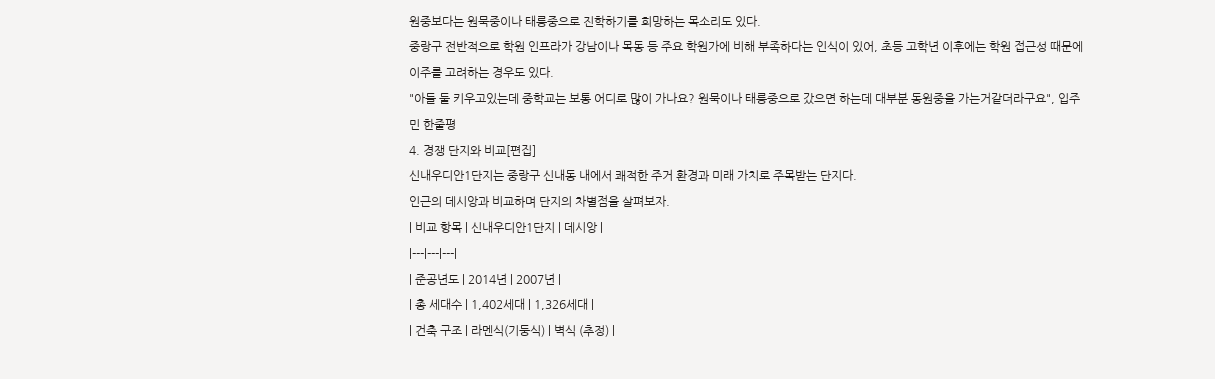원중보다는 원묵중이나 태릉중으로 진학하기를 희망하는 목소리도 있다.
중랑구 전반적으로 학원 인프라가 강남이나 목동 등 주요 학원가에 비해 부족하다는 인식이 있어, 초등 고학년 이후에는 학원 접근성 때문에 이주를 고려하는 경우도 있다.
"아들 둘 키우고있는데 중학교는 보통 어디로 많이 가나요? 원묵이나 태릉중으로 갔으면 하는데 대부분 동원중을 가는거같더라구요", 입주민 한줄평
4. 경쟁 단지와 비교[편집]
신내우디안1단지는 중랑구 신내동 내에서 쾌적한 주거 환경과 미래 가치로 주목받는 단지다.
인근의 데시앙과 비교하며 단지의 차별점을 살펴보자.
| 비교 항목 | 신내우디안1단지 | 데시앙 |
|---|---|---|
| 준공년도 | 2014년 | 2007년 |
| 총 세대수 | 1,402세대 | 1,326세대 |
| 건축 구조 | 라멘식(기둥식) | 벽식 (추정) |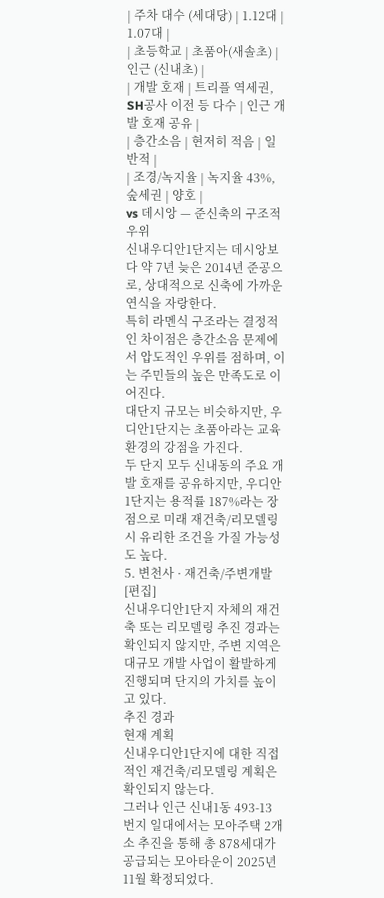| 주차 대수 (세대당) | 1.12대 | 1.07대 |
| 초등학교 | 초품아(새솔초) | 인근 (신내초) |
| 개발 호재 | 트리플 역세권, SH공사 이전 등 다수 | 인근 개발 호재 공유 |
| 층간소음 | 현저히 적음 | 일반적 |
| 조경/녹지율 | 녹지율 43%, 숲세권 | 양호 |
vs 데시앙 — 준신축의 구조적 우위
신내우디안1단지는 데시앙보다 약 7년 늦은 2014년 준공으로, 상대적으로 신축에 가까운 연식을 자랑한다.
특히 라멘식 구조라는 결정적인 차이점은 층간소음 문제에서 압도적인 우위를 점하며, 이는 주민들의 높은 만족도로 이어진다.
대단지 규모는 비슷하지만, 우디안1단지는 초품아라는 교육 환경의 강점을 가진다.
두 단지 모두 신내동의 주요 개발 호재를 공유하지만, 우디안1단지는 용적률 187%라는 장점으로 미래 재건축/리모델링 시 유리한 조건을 가질 가능성도 높다.
5. 변천사 · 재건축/주변개발[편집]
신내우디안1단지 자체의 재건축 또는 리모델링 추진 경과는 확인되지 않지만, 주변 지역은 대규모 개발 사업이 활발하게 진행되며 단지의 가치를 높이고 있다.
추진 경과
현재 계획
신내우디안1단지에 대한 직접적인 재건축/리모델링 계획은 확인되지 않는다.
그러나 인근 신내1동 493-13번지 일대에서는 모아주택 2개소 추진을 통해 총 878세대가 공급되는 모아타운이 2025년 11월 확정되었다.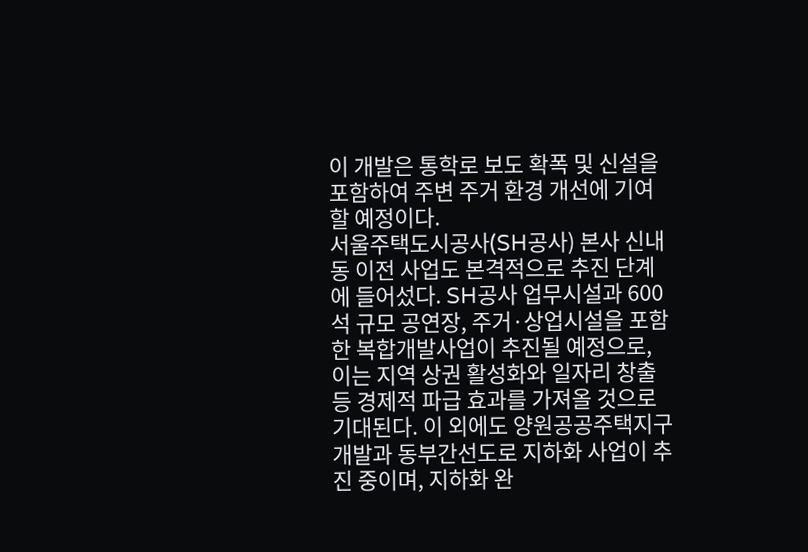이 개발은 통학로 보도 확폭 및 신설을 포함하여 주변 주거 환경 개선에 기여할 예정이다.
서울주택도시공사(SH공사) 본사 신내동 이전 사업도 본격적으로 추진 단계에 들어섰다. SH공사 업무시설과 600석 규모 공연장, 주거·상업시설을 포함한 복합개발사업이 추진될 예정으로, 이는 지역 상권 활성화와 일자리 창출 등 경제적 파급 효과를 가져올 것으로 기대된다. 이 외에도 양원공공주택지구 개발과 동부간선도로 지하화 사업이 추진 중이며, 지하화 완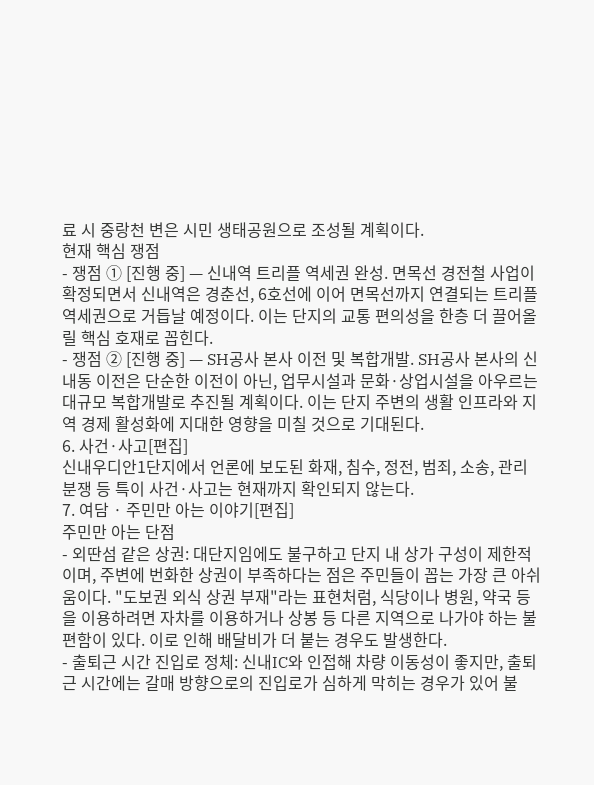료 시 중랑천 변은 시민 생태공원으로 조성될 계획이다.
현재 핵심 쟁점
- 쟁점 ① [진행 중] — 신내역 트리플 역세권 완성. 면목선 경전철 사업이 확정되면서 신내역은 경춘선, 6호선에 이어 면목선까지 연결되는 트리플 역세권으로 거듭날 예정이다. 이는 단지의 교통 편의성을 한층 더 끌어올릴 핵심 호재로 꼽힌다.
- 쟁점 ② [진행 중] — SH공사 본사 이전 및 복합개발. SH공사 본사의 신내동 이전은 단순한 이전이 아닌, 업무시설과 문화·상업시설을 아우르는 대규모 복합개발로 추진될 계획이다. 이는 단지 주변의 생활 인프라와 지역 경제 활성화에 지대한 영향을 미칠 것으로 기대된다.
6. 사건·사고[편집]
신내우디안1단지에서 언론에 보도된 화재, 침수, 정전, 범죄, 소송, 관리 분쟁 등 특이 사건·사고는 현재까지 확인되지 않는다.
7. 여담 · 주민만 아는 이야기[편집]
주민만 아는 단점
- 외딴섬 같은 상권: 대단지임에도 불구하고 단지 내 상가 구성이 제한적이며, 주변에 번화한 상권이 부족하다는 점은 주민들이 꼽는 가장 큰 아쉬움이다. "도보권 외식 상권 부재"라는 표현처럼, 식당이나 병원, 약국 등을 이용하려면 자차를 이용하거나 상봉 등 다른 지역으로 나가야 하는 불편함이 있다. 이로 인해 배달비가 더 붙는 경우도 발생한다.
- 출퇴근 시간 진입로 정체: 신내IC와 인접해 차량 이동성이 좋지만, 출퇴근 시간에는 갈매 방향으로의 진입로가 심하게 막히는 경우가 있어 불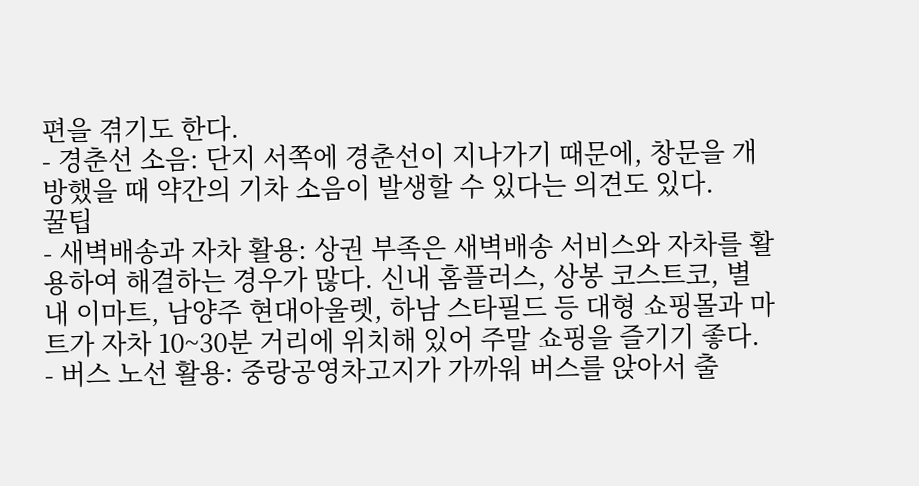편을 겪기도 한다.
- 경춘선 소음: 단지 서쪽에 경춘선이 지나가기 때문에, 창문을 개방했을 때 약간의 기차 소음이 발생할 수 있다는 의견도 있다.
꿀팁
- 새벽배송과 자차 활용: 상권 부족은 새벽배송 서비스와 자차를 활용하여 해결하는 경우가 많다. 신내 홈플러스, 상봉 코스트코, 별내 이마트, 남양주 현대아울렛, 하남 스타필드 등 대형 쇼핑몰과 마트가 자차 10~30분 거리에 위치해 있어 주말 쇼핑을 즐기기 좋다.
- 버스 노선 활용: 중랑공영차고지가 가까워 버스를 앉아서 출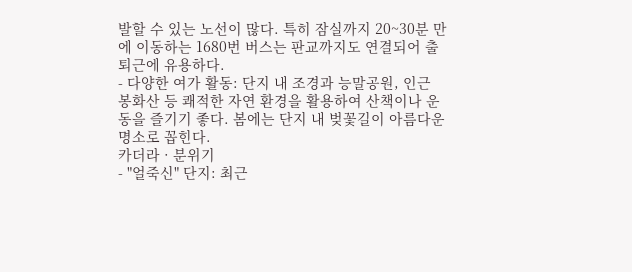발할 수 있는 노선이 많다. 특히 잠실까지 20~30분 만에 이동하는 1680번 버스는 판교까지도 연결되어 출퇴근에 유용하다.
- 다양한 여가 활동: 단지 내 조경과 능말공원, 인근 봉화산 등 쾌적한 자연 환경을 활용하여 산책이나 운동을 즐기기 좋다. 봄에는 단지 내 벚꽃길이 아름다운 명소로 꼽힌다.
카더라 · 분위기
- "얼죽신" 단지: 최근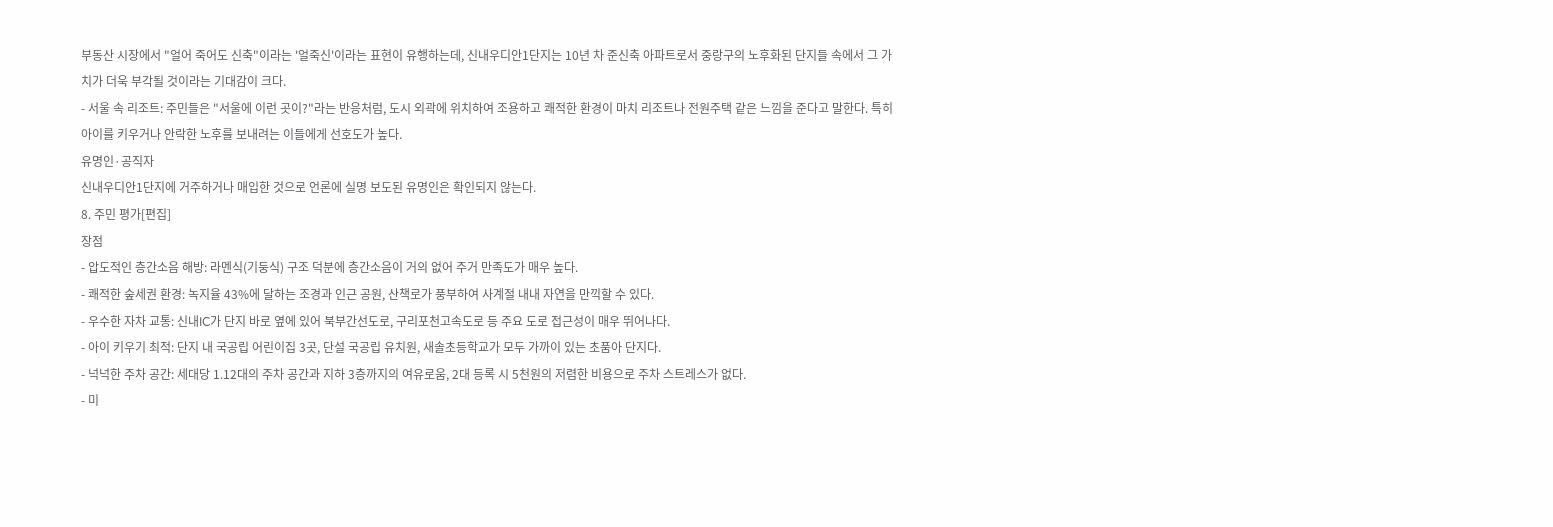부동산 시장에서 "얼어 죽어도 신축"이라는 '얼죽신'이라는 표현이 유행하는데, 신내우디안1단지는 10년 차 준신축 아파트로서 중랑구의 노후화된 단지들 속에서 그 가치가 더욱 부각될 것이라는 기대감이 크다.
- 서울 속 리조트: 주민들은 "서울에 이런 곳이?"라는 반응처럼, 도시 외곽에 위치하여 조용하고 쾌적한 환경이 마치 리조트나 전원주택 같은 느낌을 준다고 말한다. 특히 아이를 키우거나 안락한 노후를 보내려는 이들에게 선호도가 높다.
유명인·공직자
신내우디안1단지에 거주하거나 매입한 것으로 언론에 실명 보도된 유명인은 확인되지 않는다.
8. 주민 평가[편집]
장점
- 압도적인 층간소음 해방: 라멘식(기둥식) 구조 덕분에 층간소음이 거의 없어 주거 만족도가 매우 높다.
- 쾌적한 숲세권 환경: 녹지율 43%에 달하는 조경과 인근 공원, 산책로가 풍부하여 사계절 내내 자연을 만끽할 수 있다.
- 우수한 자차 교통: 신내IC가 단지 바로 옆에 있어 북부간선도로, 구리포천고속도로 등 주요 도로 접근성이 매우 뛰어나다.
- 아이 키우기 최적: 단지 내 국공립 어린이집 3곳, 단설 국공립 유치원, 새솔초등학교가 모두 가까이 있는 초품아 단지다.
- 넉넉한 주차 공간: 세대당 1.12대의 주차 공간과 지하 3층까지의 여유로움, 2대 등록 시 5천원의 저렴한 비용으로 주차 스트레스가 없다.
- 미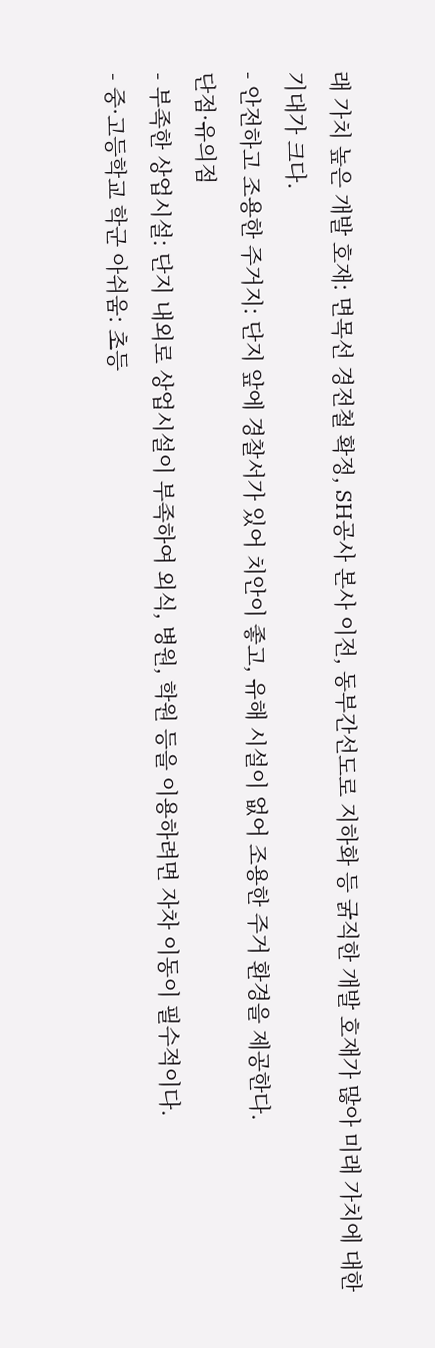래 가치 높은 개발 호재: 면목선 경전철 확정, SH공사 본사 이전, 동부간선도로 지하화 등 굵직한 개발 호재가 많아 미래 가치에 대한 기대가 크다.
- 안전하고 조용한 주거지: 단지 앞에 경찰서가 있어 치안이 좋고, 유해 시설이 없어 조용한 주거 환경을 제공한다.
단점·유의점
- 부족한 상업시설: 단지 내외로 상업시설이 부족하여 외식, 병원, 학원 등을 이용하려면 자차 이동이 필수적이다.
- 중·고등학교 학군 아쉬움: 초등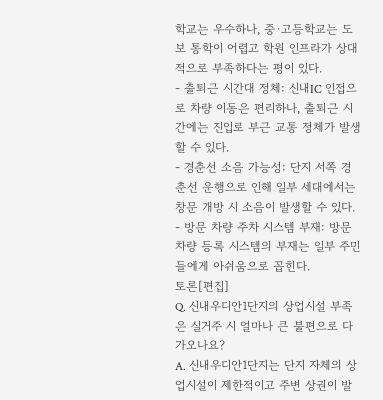학교는 우수하나, 중·고등학교는 도보 통학이 어렵고 학원 인프라가 상대적으로 부족하다는 평이 있다.
- 출퇴근 시간대 정체: 신내IC 인접으로 차량 이동은 편리하나, 출퇴근 시간에는 진입로 부근 교통 정체가 발생할 수 있다.
- 경춘선 소음 가능성: 단지 서쪽 경춘선 운행으로 인해 일부 세대에서는 창문 개방 시 소음이 발생할 수 있다.
- 방문 차량 주차 시스템 부재: 방문 차량 등록 시스템의 부재는 일부 주민들에게 아쉬움으로 꼽힌다.
토론[편집]
Q. 신내우디안1단지의 상업시설 부족은 실거주 시 얼마나 큰 불편으로 다가오나요?
A. 신내우디안1단지는 단지 자체의 상업시설이 제한적이고 주변 상권이 발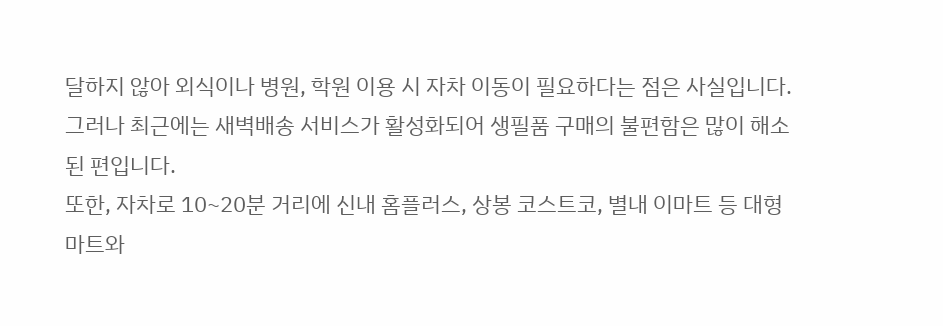달하지 않아 외식이나 병원, 학원 이용 시 자차 이동이 필요하다는 점은 사실입니다.
그러나 최근에는 새벽배송 서비스가 활성화되어 생필품 구매의 불편함은 많이 해소된 편입니다.
또한, 자차로 10~20분 거리에 신내 홈플러스, 상봉 코스트코, 별내 이마트 등 대형 마트와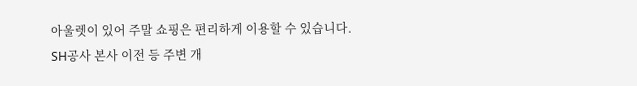아울렛이 있어 주말 쇼핑은 편리하게 이용할 수 있습니다.
SH공사 본사 이전 등 주변 개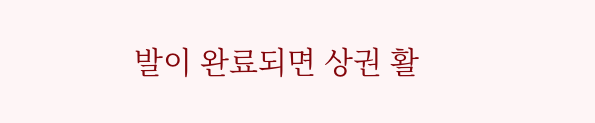발이 완료되면 상권 활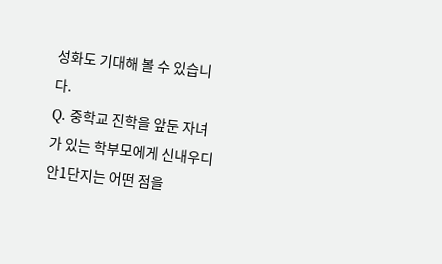성화도 기대해 볼 수 있습니다.
Q. 중학교 진학을 앞둔 자녀가 있는 학부모에게 신내우디안1단지는 어떤 점을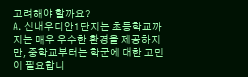고려해야 할까요?
A. 신내우디안1단지는 초등학교까지는 매우 우수한 환경을 제공하지만, 중학교부터는 학군에 대한 고민이 필요합니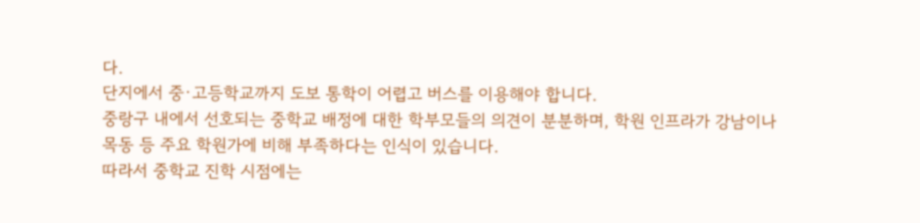다.
단지에서 중·고등학교까지 도보 통학이 어렵고 버스를 이용해야 합니다.
중랑구 내에서 선호되는 중학교 배정에 대한 학부모들의 의견이 분분하며, 학원 인프라가 강남이나 목동 등 주요 학원가에 비해 부족하다는 인식이 있습니다.
따라서 중학교 진학 시점에는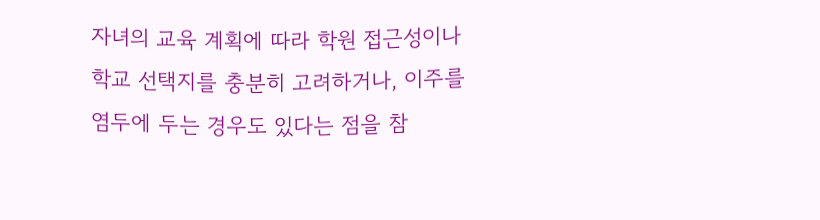자녀의 교육 계획에 따라 학원 접근성이나 학교 선택지를 충분히 고려하거나, 이주를 염두에 두는 경우도 있다는 점을 참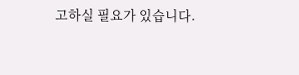고하실 필요가 있습니다.